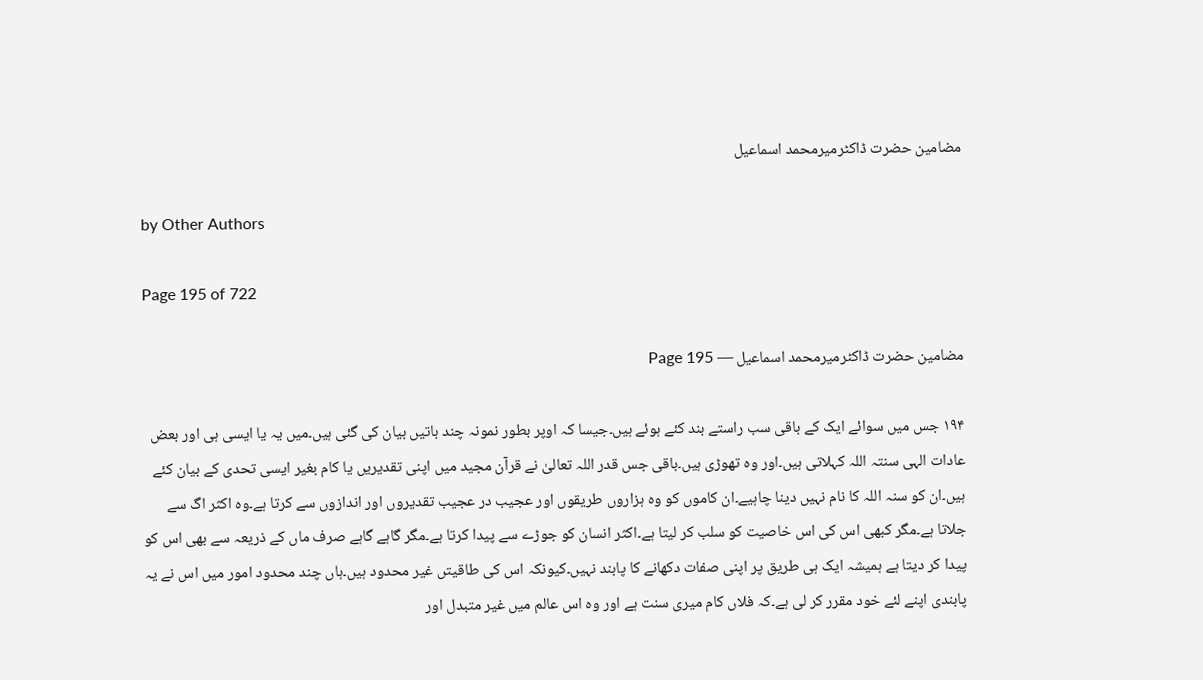مضامین حضرت ڈاکٹرمیرمحمد اسماعیل

by Other Authors

Page 195 of 722

مضامین حضرت ڈاکٹرمیرمحمد اسماعیل — Page 195

۱۹۴ جس میں سوائے ایک کے باقی سب راستے بند کئے ہوئے ہیں۔جیسا کہ اوپر بطور نمونہ چند باتیں بیان کی گئی ہیں۔میں یہ یا ایسی ہی اور بعض عادات الہی سنتہ اللہ کہلاتی ہیں۔اور وہ تھوڑی ہیں۔باقی جس قدر اللہ تعالیٰ نے قرآن مجید میں اپنی تقدیریں یا کام بغیر ایسی تحدی کے بیان کئے ہیں۔ان کو سنہ اللہ کا نام نہیں دینا چاہیے۔ان کاموں کو وہ ہزاروں طریقوں اور عجیب در عجیب تقدیروں اور اندازوں سے کرتا ہے۔وہ اکثر اگ سے جلاتا ہے۔مگر کبھی اس کی اس خاصیت کو سلب کر لیتا ہے۔اکثر انسان کو جوڑے سے پیدا کرتا ہے۔مگر گاہے گاہے صرف ماں کے ذریعہ سے بھی اس کو پیدا کر دیتا ہے ہمیشہ ایک ہی طریق پر اپنی صفات دکھانے کا پابند نہیں۔کیونکہ اس کی طاقیتں غیر محدود ہیں۔ہاں چند محدود امور میں اس نے یہ پابندی اپنے لئے خود مقرر کر لی ہے۔کہ فلاں کام میری سنت ہے اور وہ اس عالم میں غیر متبدل اور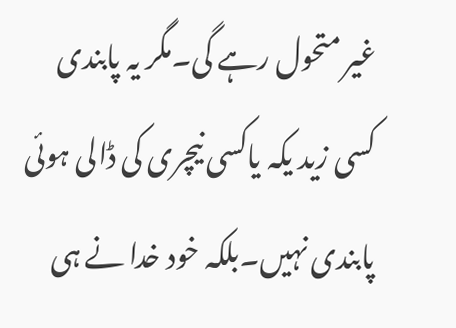غیر متحول رہے گی۔مگر یہ پابندی کسی زید یکہ یاکسی نیچری کی ڈالی ہوئی پابندی نہیں۔بلکہ خود خدا نے ہی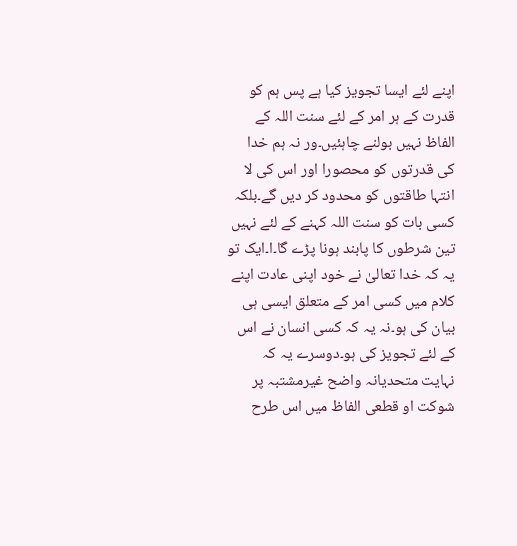اپنے لئے ایسا تجویز کیا ہے پس ہم کو قدرت کے ہر امر کے لئے سنت اللہ کے الفاظ نہیں بولنے چاہئیں۔ور نہ ہم خدا کی قدرتوں کو محصورا اور اس کی لا انتہا طاقتوں کو محدود کر دیں گے۔بلکہ کسی بات کو سنت اللہ کہنے کے لئے نہیں تین شرطوں کا پابند ہونا پڑے گا۔ا۔ایک تو یہ کہ خدا تعالیٰ نے خود اپنی عادت اپنے کلام میں کسی امر کے متعلق ایسی ہی بیان کی ہو۔نہ یہ کہ کسی انسان نے اس کے لئے تجویز کی ہو۔دوسرے یہ کہ نہایت متحدیانہ واضح غیرمشتبہ پر شوکت او قطعی الفاظ میں اس طرح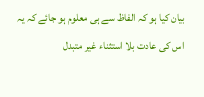بیان کیا ہو کہ الفاظ سے ہی معلوم ہو جائے کہ یہ اس کی عادت بلا استثناء غیر متبدل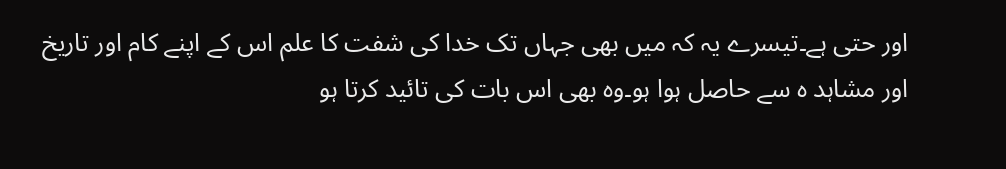اور حتی ہے۔تیسرے یہ کہ میں بھی جہاں تک خدا کی شفت کا علم اس کے اپنے کام اور تاریخ اور مشاہد ہ سے حاصل ہوا ہو۔وہ بھی اس بات کی تائید کرتا ہو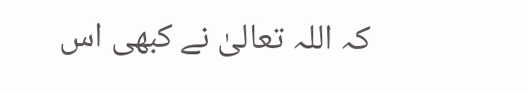کہ اللہ تعالیٰ نے کبھی اس